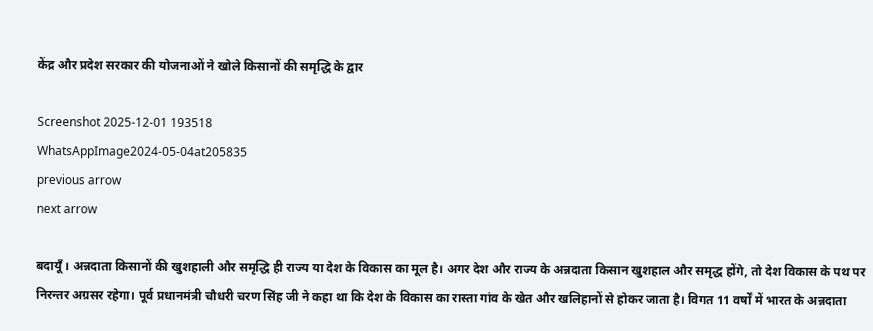केंद्र और प्रदेश सरकार की योजनाओं ने खोले किसानों की समृद्धि के द्वार

Screenshot 2025-12-01 193518
WhatsAppImage2024-05-04at205835
previous arrow
next arrow

बदायूँ । अन्नदाता किसानों की खुशहाली और समृद्धि ही राज्य या देश के विकास का मूल है। अगर देश और राज्य के अन्नदाता किसान खुशहाल और समृद्ध होंगे, तो देश विकास के पथ पर निरन्तर अग्रसर रहेगा। पूर्व प्रधानमंत्री चौधरी चरण सिंह जी ने कहा था कि देश के विकास का रास्ता गांव के खेत और खलिहानों से होकर जाता है। विगत 11 वर्षों में भारत के अन्नदाता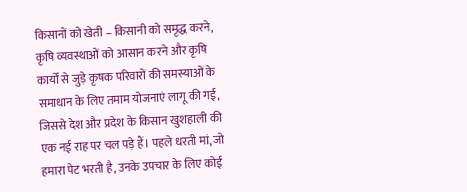किसानों को खेती – किसानी को समृद्ध करने, कृषि व्यवस्थाओं को आसान करने और कृषि कार्यों से जुड़े कृषक परिवारों की समस्याओं के समाधान के लिए तमाम योजनाएं लागू की गई, जिससे देश और प्रदेश के किसान खुशहाली की एक नई राह पर चल पड़े हैं। पहले धरती मां, जो हमारा पेट भरती है, उनके उपचार के लिए कोई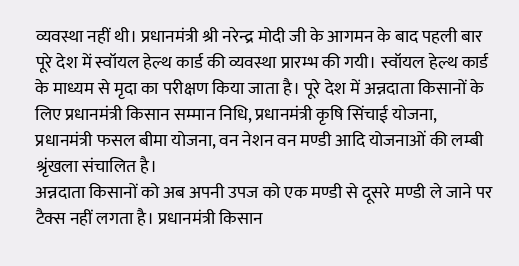व्यवस्था नहीं थी। प्रधानमंत्री श्री नरेन्द्र मोदी जी के आगमन के बाद पहली बार पूरे देश में स्वॉयल हेल्थ कार्ड की व्यवस्था प्रारम्भ की गयी। स्वॉयल हेल्थ कार्ड के माध्यम से मृदा का परीक्षण किया जाता है। पूरे देश में अन्नदाता किसानों के लिए प्रधानमंत्री किसान सम्मान निधि, प्रधानमंत्री कृषि सिंचाई योजना, प्रधानमंत्री फसल बीमा योजना, वन नेशन वन मण्डी आदि योजनाओं की लम्बी श्रृंखला संचालित है।
अन्नदाता किसानों को अब अपनी उपज को एक मण्डी से दूसरे मण्डी ले जाने पर टैक्स नहीं लगता है। प्रधानमंत्री किसान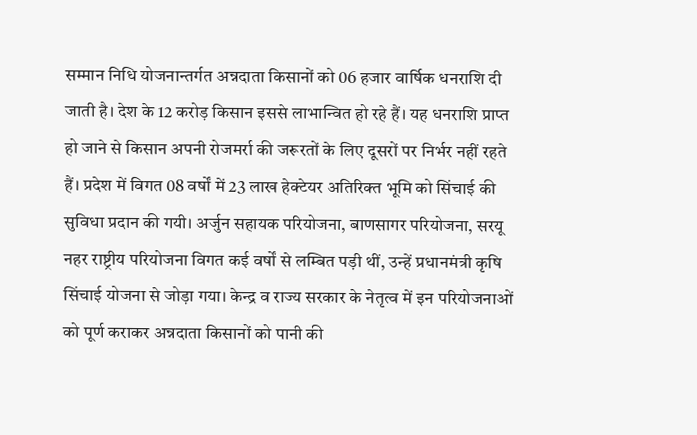सम्मान निधि योजनान्तर्गत अन्नदाता किसानों को 06 हजार वार्षिक धनराशि दी जाती है। देश के 12 करोड़ किसान इससे लाभान्वित हो रहे हैं। यह धनराशि प्राप्त हो जाने से किसान अपनी रोजमर्रा की जरूरतों के लिए दूसरों पर निर्भर नहीं रहते हैं। प्रदेश में विगत 08 वर्षों में 23 लाख हेक्टेयर अतिरिक्त भूमि को सिंचाई की सुविधा प्रदान की गयी। अर्जुन सहायक परियोजना, बाणसागर परियोजना, सरयू नहर राष्ट्रीय परियोजना विगत कई वर्षों से लम्बित पड़ी थीं, उन्हें प्रधानमंत्री कृषि सिंचाई योजना से जोड़ा गया। केन्द्र व राज्य सरकार के नेतृत्व में इन परियोजनाओं को पूर्ण कराकर अन्नदाता किसानों को पानी की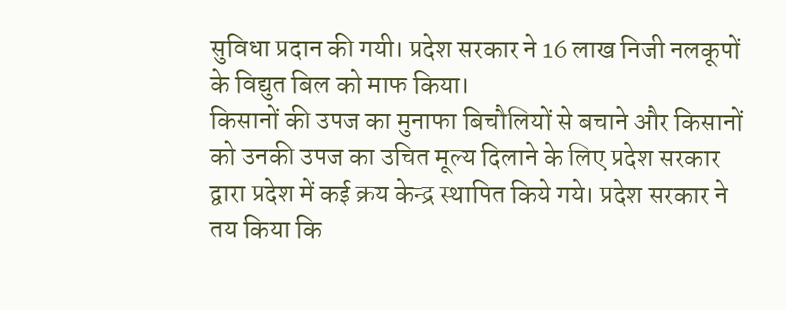सुविधा प्रदान की गयी। प्रदेश सरकार ने 16 लाख निजी नलकूपों के विद्युत बिल को माफ किया।
किसानों की उपज का मुनाफा बिचौलियों से बचाने और किसानों को उनकी उपज का उचित मूल्य दिलाने के लिए प्रदेश सरकार द्वारा प्रदेश में कई क्रय केन्द्र स्थापित किये गये। प्रदेश सरकार ने तय किया कि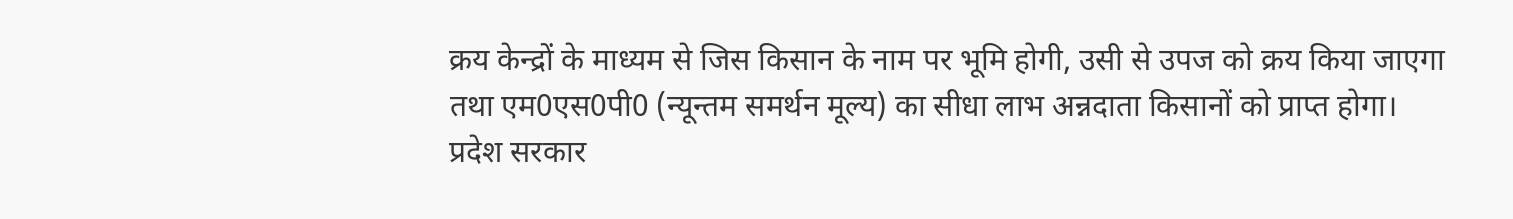क्रय केन्द्रों के माध्यम से जिस किसान के नाम पर भूमि होगी, उसी से उपज को क्रय किया जाएगा तथा एम0एस0पी0 (न्यून्तम समर्थन मूल्य) का सीधा लाभ अन्नदाता किसानों को प्राप्त होगा।
प्रदेश सरकार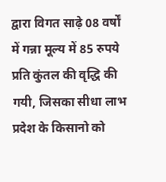द्वारा विगत साढ़े 08 वर्षों में गन्ना मूल्य में 85 रुपये प्रति कुंतल की वृद्धि की गयी, जिसका सीधा लाभ प्रदेश के किसानो को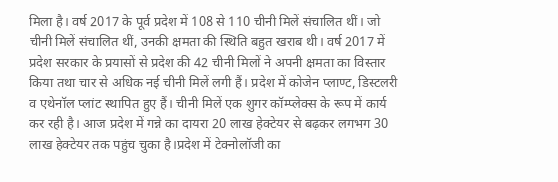मिला है। वर्ष 2017 के पूर्व प्रदेश में 108 से 110 चीनी मिलें संचालित थीं। जो चीनी मिलें संचालित थीं, उनकी क्षमता की स्थिति बहुत खराब थी। वर्ष 2017 में प्रदेश सरकार के प्रयासों से प्रदेश की 42 चीनी मिलों ने अपनी क्षमता का विस्तार किया तथा चार से अधिक नई चीनी मिलें लगी हैं। प्रदेश में कोजेन प्लाण्ट, डिस्टलरी व एथेनॉल प्लांट स्थापित हुए हैं। चीनी मिलें एक शुगर कॉम्प्लेक्स के रूप में कार्य कर रही है। आज प्रदेश में गन्ने का दायरा 20 लाख हेक्टेयर से बढ़कर लगभग 30 लाख हेक्टेयर तक पहुंच चुका है।प्रदेश में टेक्नोलॉजी का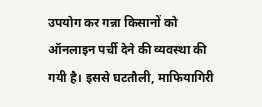उपयोग कर गन्ना किसानों को ऑनलाइन पर्ची देने की व्यवस्था की गयी है। इससे घटतौली, माफियागिरी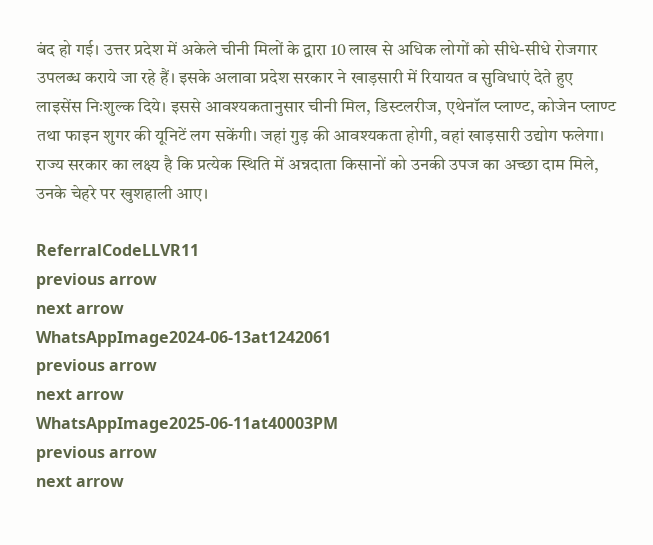बंद हो गई। उत्तर प्रदेश में अकेले चीनी मिलों के द्वारा 10 लाख से अधिक लोगों को सीधे-सीधे रोजगार उपलब्ध कराये जा रहे हैं। इसके अलावा प्रदेश सरकार ने खाड़सारी में रियायत व सुविधाएं देते हुए लाइसेंस निःशुल्क दिये। इससे आवश्यकतानुसार चीनी मिल, डिस्टलरीज, एथेनॉल प्लाण्ट, कोजेन प्लाण्ट तथा फाइन शुगर की यूनिटें लग सकेंगी। जहां गुड़ की आवश्यकता होगी, वहां खाड़सारी उद्योग फलेगा। राज्य सरकार का लक्ष्य है कि प्रत्येक स्थिति में अन्नदाता किसानों को उनकी उपज का अच्छा दाम मिले, उनके चेहरे पर खुशहाली आए।

ReferralCodeLLVR11
previous arrow
next arrow
WhatsAppImage2024-06-13at1242061
previous arrow
next arrow
WhatsAppImage2025-06-11at40003PM
previous arrow
next arrow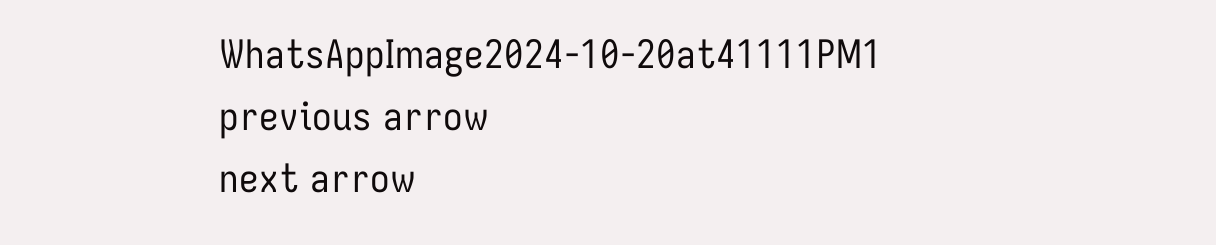WhatsAppImage2024-10-20at41111PM1
previous arrow
next arrow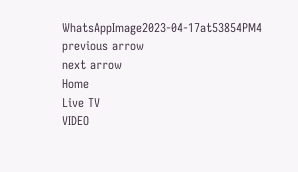WhatsAppImage2023-04-17at53854PM4
previous arrow
next arrow
Home
Live TV
VIDEO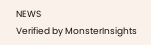NEWS
Verified by MonsterInsights